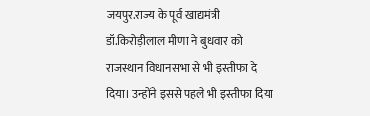जयपुर.राज्य के पूर्व खाद्यमंत्री डॉ.किरोड़ीलाल मीणा ने बुधवार को राजस्थान विधानसभा से भी इस्तीफा दे दिया। उन्होंने इससे पहले भी इस्तीफा दिया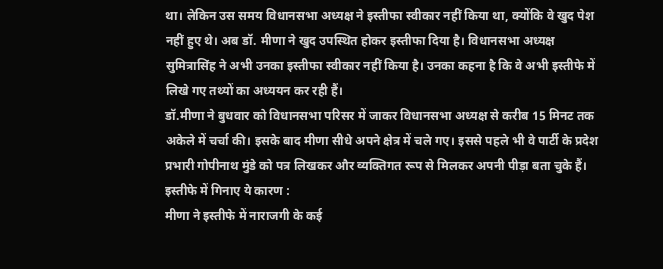था। लेकिन उस समय विधानसभा अध्यक्ष ने इस्तीफा स्वीकार नहीं किया था, क्योंकि वे खुद पेश नहीं हुए थे। अब डॉ. मीणा ने खुद उपस्थित होकर इस्तीफा दिया है। विधानसभा अध्यक्ष सुमित्रासिंह ने अभी उनका इस्तीफा स्वीकार नहीं किया है। उनका कहना है कि वे अभी इस्तीफे में लिखे गए तथ्यों का अध्ययन कर रही हैं।
डॉ.मीणा ने बुधवार को विधानसभा परिसर में जाकर विधानसभा अध्यक्ष से करीब 15 मिनट तक अकेले में चर्चा की। इसके बाद मीणा सीधे अपने क्षेत्र में चले गए। इससे पहले भी वे पार्टी के प्रदेश प्रभारी गोपीनाथ मुंडे को पत्र लिखकर और व्यक्तिगत रूप से मिलकर अपनी पीड़ा बता चुके हैं।
इस्तीफे में गिनाए ये कारण :
मीणा ने इस्तीफे में नाराजगी के कई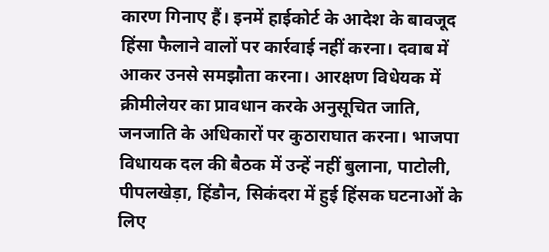कारण गिनाए हैं। इनमें हाईकोर्ट के आदेश के बावजूद हिंसा फैलाने वालों पर कार्रवाई नहीं करना। दवाब में आकर उनसे समझौता करना। आरक्षण विधेयक में क्रीमीलेयर का प्रावधान करके अनुसूचित जाति, जनजाति के अधिकारों पर कुठाराघात करना। भाजपा विधायक दल की बैठक में उन्हें नहीं बुलाना, पाटोली, पीपलखेड़ा, हिंडौन, सिकंदरा में हुई हिंसक घटनाओं के लिए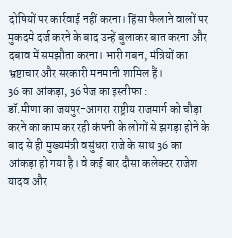दोषियों पर कार्रवाई नहीं करना। हिंसा फैलाने वालों पर मुकदमे दर्ज करने के बाद उन्हें बुलाकर बात करना और दबाव में समझौता करना। भारी गबन, मंत्रियों का भ्रष्टाचार और सरकारी मनमानी शामिल हैं।
36 का आंकड़ा, 36 पेज का इस्तीफा :
डॉ.मीणा का जयपुर-आगरा राष्ट्रीय राजमार्ग को चौड़ा करने का काम कर रही कंपनी के लोगों से झगड़ा होने के बाद से ही मुख्यमंत्री वसुंधरा राजे के साथ 36 का आंकड़ा हो गया है। वे कई बार दौसा कलेक्टर राजेश यादव और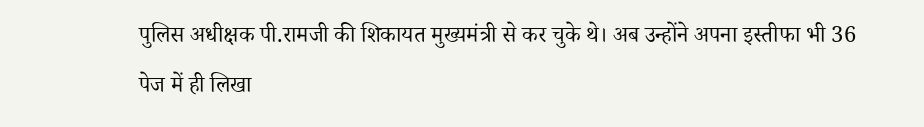पुलिस अधीक्षक पी.रामजी की शिकायत मुख्यमंत्री से कर चुके थे। अब उन्होंने अपना इस्तीफा भी 36 पेज में ही लिखा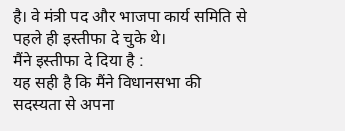है। वे मंत्री पद और भाजपा कार्य समिति से पहले ही इस्तीफा दे चुके थे।
मैंने इस्तीफा दे दिया है :
यह सही है कि मैंने विधानसभा की सदस्यता से अपना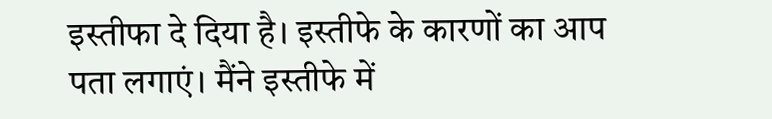इस्तीफा दे दिया है। इस्तीफे के कारणों का आप पता लगाएं। मैंने इस्तीफे में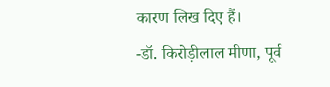कारण लिख दिए हैं।
-डॉ. किरोड़ीलाल मीणा, पूर्व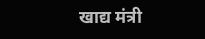खाद्य मंत्री